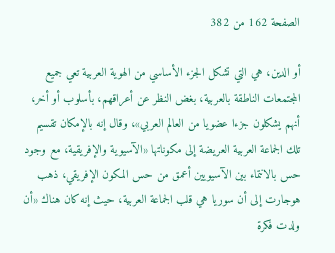الصفحة 162 من 382

أو الدين، هي التي تشكل الجزء الأساسي من الهوية العربية تعي جميع المجتمعات الناطقة بالعربية، بغض النظر عن أعراقهم، بأسلوب أو أخر، أنهم يشكلون جزءا عضويا من العالم العربي»، وقال إنه بالإمكان تقسيم تلك الجماعة العربية العريضة إلى مكوناتها «الآسيوية والإفريقية، مع وجود حس بالانتماء بين الآسيويين أعمق من حس المكون الإفريقي، ذهب هوجارت إلى أن سوريا هي قلب الجماعة العربية، حيث إنه كان هناك «أن ولدت فكرة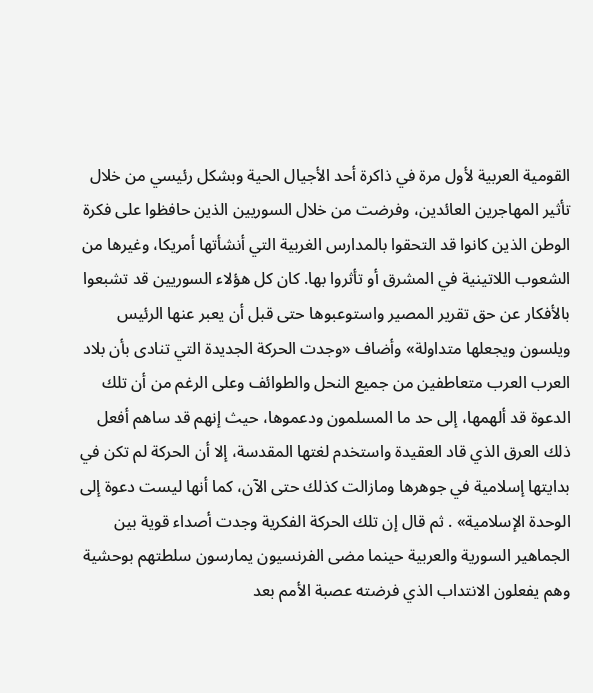القومية العربية لأول مرة في ذاكرة أحد الأجيال الحية وبشكل رئيسي من خلال تأثير المهاجرين العائدين، وفرضت من خلال السوريين الذين حافظوا على فكرة الوطن الذين كانوا قد التحقوا بالمدارس الغربية التي أنشأتها أمريكا، وغيرها من الشعوب اللاتينية في المشرق أو تأثروا بها. كان كل هؤلاء السوريين قد تشبعوا بالأفكار عن حق تقرير المصير واستوعبوها حتى قبل أن يعبر عنها الرئيس ويلسون ويجعلها متداولة» وأضاف «وجدت الحركة الجديدة التي تنادى بأن بلاد العرب العرب متعاطفين من جميع النحل والطوائف وعلى الرغم من أن تلك الدعوة قد ألهمها، إلى حد ما المسلمون ودعموها، حيث إنهم قد ساهم أفعل ذلك العرق الذي قاد العقيدة واستخدم لغتها المقدسة، إلا أن الحركة لم تكن في بدايتها إسلامية في جوهرها ومازالت كذلك حتى الآن، كما أنها ليست دعوة إلى الوحدة الإسلامية» . ثم قال إن تلك الحركة الفكرية وجدت أصداء قوية بين الجماهير السورية والعربية حينما مضى الفرنسيون يمارسون سلطتهم بوحشية وهم يفعلون الانتداب الذي فرضته عصبة الأمم بعد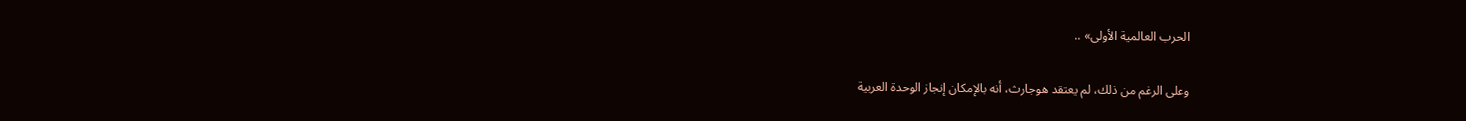الحرب العالمية الأولى» ..

وعلى الرغم من ذلك، لم يعتقد هوجارث، أنه بالإمكان إنجاز الوحدة العربية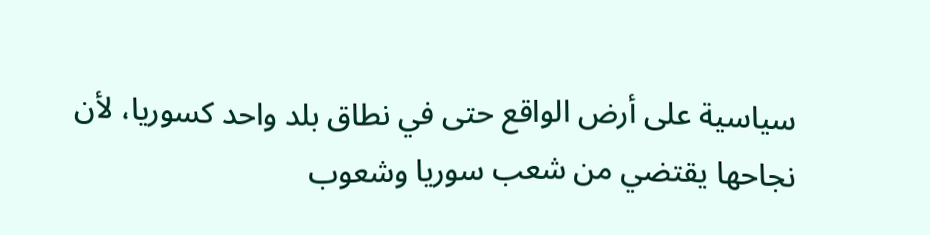سياسية على أرض الواقع حتى في نطاق بلد واحد کسوريا، لأن نجاحها يقتضي من شعب سوريا وشعوب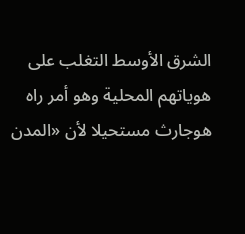الشرق الأوسط التغلب على هوياتهم المحلية وهو أمر راه هوجارث مستحيلا لأن «المدن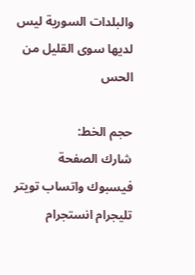والبلدات السورية ليس لديها سوى القليل من الحس

حجم الخط:
شارك الصفحة
فيسبوك واتساب تويتر تليجرام انستجرام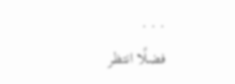. . .
فضلًا انتظر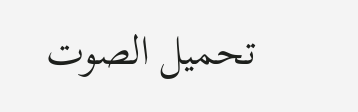تحميل الصوت